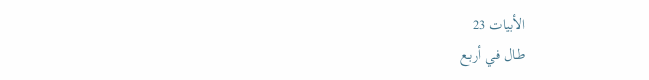الأبيات 23
طـال فـي أربـع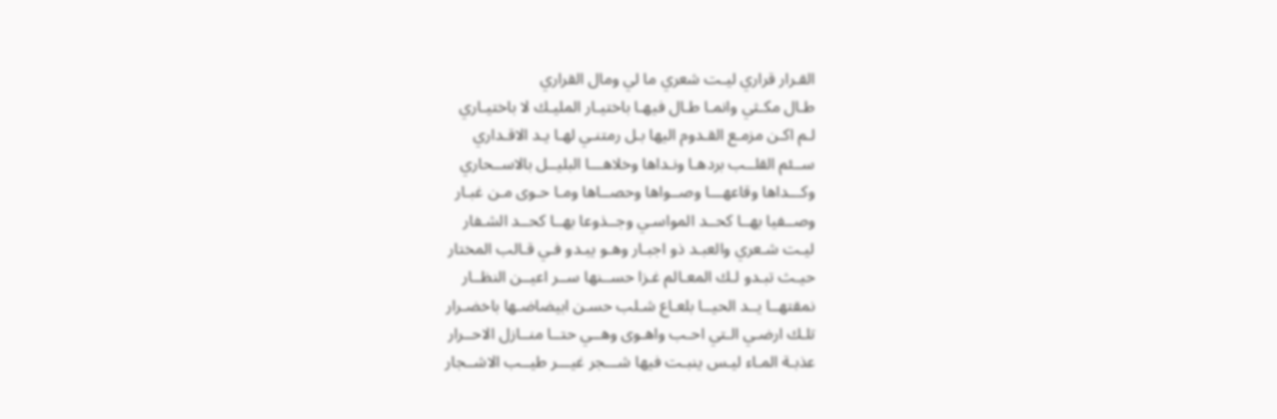القـرار قراري ليـت شعري ما لي ومال القراري
طـال مكـثي وانمـا طـال فيهـا باختيـار المليـك لا باختيـاري
لـم اكـن مزمـع القـدوم اليها بـل رمتنـي لهـا يـد الاقـداري
ســئم القلــب بردهـا ونـداها وخلاهـــا البليــل بالاســحاري
وكـــداها وقاعهـــا وصــواها وحصــاها ومـا حـوى مـن غبـار
وصــفيا بهــا كحــد المواسـي وجــذوعا بهــا كحــد الشـفار
ليـت شـعري والعبـد ذو اجبـار وهـو يبـدو فـي قـالب المختار
حيـث تبـدو لـك المعـالم غـزا حســنها ســر اعيــن النظــار
نمقتهــا يــد الحيــا بلعـاع شـلب حسـن ابيضاضـها باخضـرار
تلـك ارضـي الـتي احـب واهـوى وهــي حتــا منــازل الاحــرار
عذبـة المـاء ليـس ينبـت فيها شـــجر غيـــر طيــب الاشــجار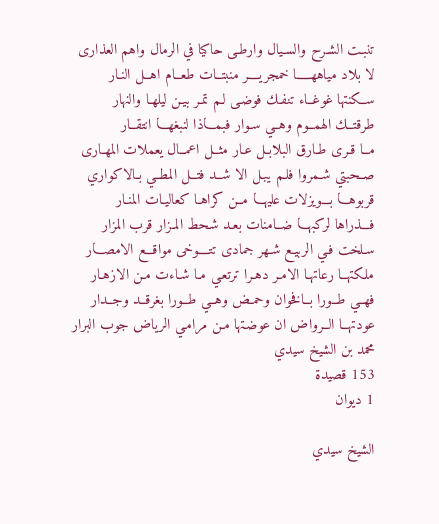تنبـت الشـرح والسـيال وارطـى حاكيا في الرمال واهم العذارى
لا بلاد مياههـــــا خمجريــــر منبتــات طعــام اهــل النـار
ســكنتها غوغــاء تنفـك فوضـى لـم تمـر بيـن ليلهـا والنهار
طرقتــك الهمــوم وهــي سـوار فبمـــاذا لنبغهـــا انتقــار
مــا قـرى طـارق البلابـل عـار مثــل اعمــال يعملات المهـارى
صــحبتي شـمروا فلـم يبـل الا شــد فتــل المطــي بـالاكواري
قربوهـــا بـــويزلات عليهـــا مــن كراهـا كعاليـات المنـار
فـــذراها لركبهـــا ضــامنات بعـد شـحط المـزار قرب المزار
سـلخت فـي الربيـع شـهر جمادى تتــــوخى مواقـــع الامصـــار
ملكتهــا رعاتهـا الامـر دهـرا ترتعـي مـا شـاءت مـن الازهـار
فهــي طــورا بــافخوان وحمـض وهــي طــورا بغرقــد وجــدار
عودتهــا الــرواض ان عوضـتها مـن مرامـي الرياض جوب البرار
محمد بن الشيخ سيدي
153 قصيدة
1 ديوان

الشيخ سيدي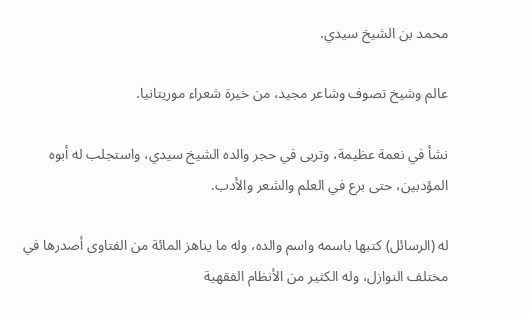محمد بن الشيخ سيدي.

عالم وشيخ تصوف وشاعر مجيد، من خيرة شعراء موريتانيا.

نشأ في نعمة عظيمة، وتربى في حجر والده الشيخ سيدي، واستجلب له أبوه المؤدبين، حتى برع في العلم والشعر والأدب.

له (الرسائل) كتبها باسمه واسم والده، وله ما يناهز المائة من الفتاوى أصدرها في مختلف النوازل، وله الكثير من الأنظام الفقهية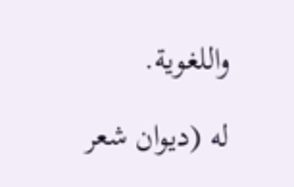واللغوية.

له (ديوان شعر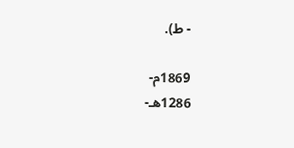- ط).

1869م-
1286هـ-